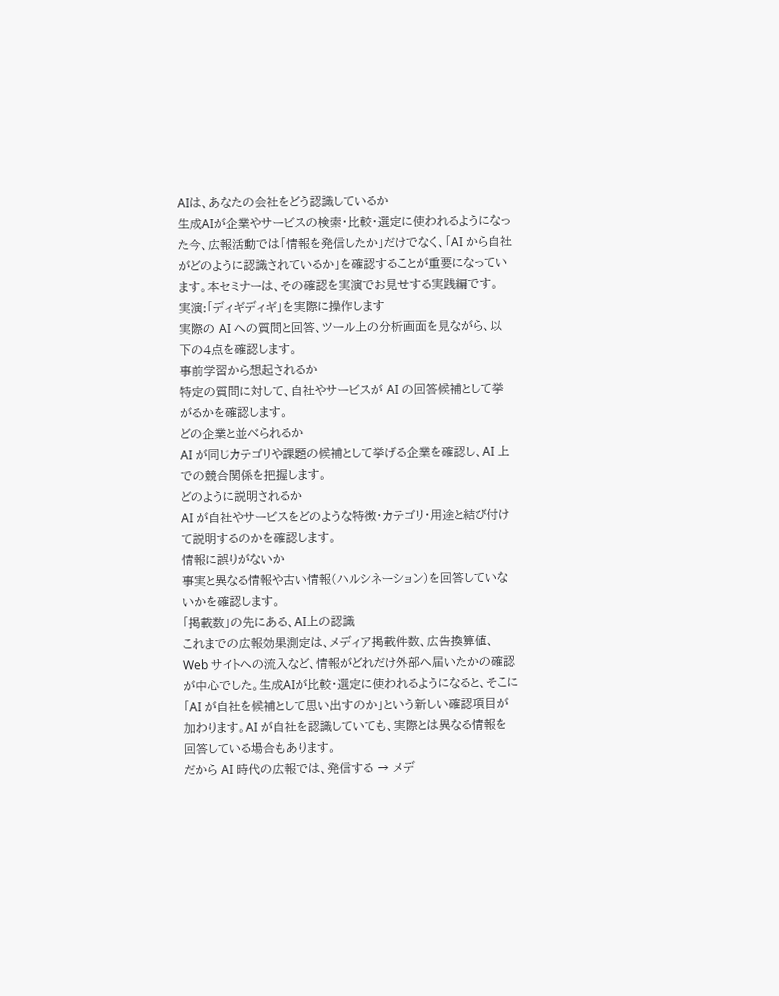AIは、あなたの会社をどう認識しているか
生成AIが企業やサービスの検索・比較・選定に使われるようになった今、広報活動では「情報を発信したか」だけでなく、「AI から自社がどのように認識されているか」を確認することが重要になっています。本セミナーは、その確認を実演でお見せする実践編です。
実演:「ディギディギ」を実際に操作します
実際の AI への質問と回答、ツール上の分析画面を見ながら、以下の4点を確認します。
事前学習から想起されるか
特定の質問に対して、自社やサービスが AI の回答候補として挙がるかを確認します。
どの企業と並べられるか
AI が同じカテゴリや課題の候補として挙げる企業を確認し、AI 上での競合関係を把握します。
どのように説明されるか
AI が自社やサービスをどのような特徴・カテゴリ・用途と結び付けて説明するのかを確認します。
情報に誤りがないか
事実と異なる情報や古い情報(ハルシネーション)を回答していないかを確認します。
「掲載数」の先にある、AI上の認識
これまでの広報効果測定は、メディア掲載件数、広告換算値、Web サイトへの流入など、情報がどれだけ外部へ届いたかの確認が中心でした。生成AIが比較・選定に使われるようになると、そこに「AI が自社を候補として思い出すのか」という新しい確認項目が加わります。AI が自社を認識していても、実際とは異なる情報を回答している場合もあります。
だから AI 時代の広報では、発信する → メデ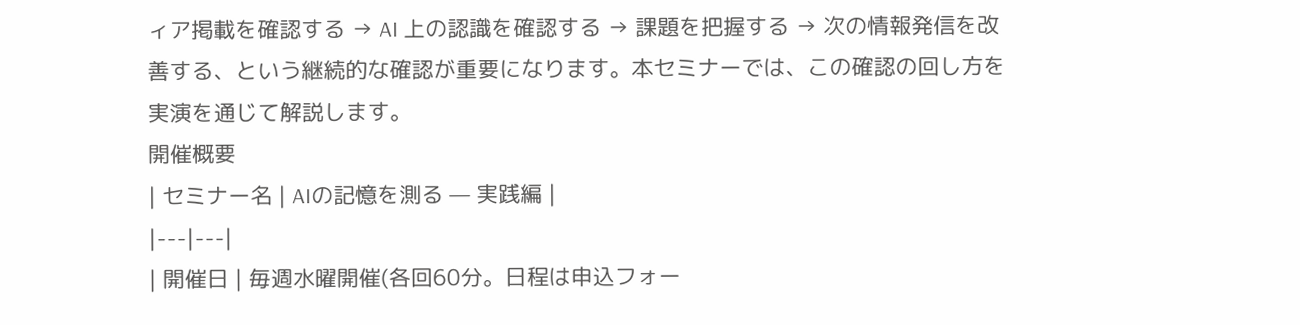ィア掲載を確認する → AI 上の認識を確認する → 課題を把握する → 次の情報発信を改善する、という継続的な確認が重要になります。本セミナーでは、この確認の回し方を実演を通じて解説します。
開催概要
| セミナー名 | AIの記憶を測る — 実践編 |
|---|---|
| 開催日 | 毎週水曜開催(各回60分。日程は申込フォー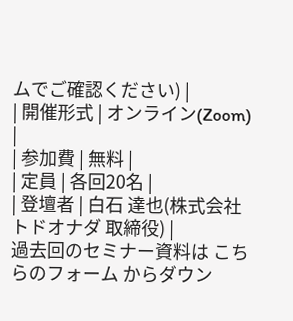ムでご確認ください) |
| 開催形式 | オンライン(Zoom) |
| 参加費 | 無料 |
| 定員 | 各回20名 |
| 登壇者 | 白石 達也(株式会社トドオナダ 取締役) |
過去回のセミナー資料は こちらのフォーム からダウン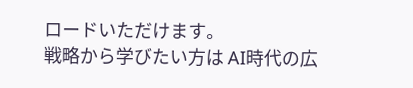ロードいただけます。
戦略から学びたい方は AI時代の広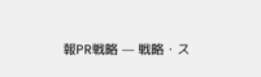報PR戦略 — 戦略・ス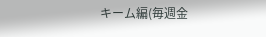キーム編(毎週金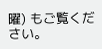曜) もご覧ください。